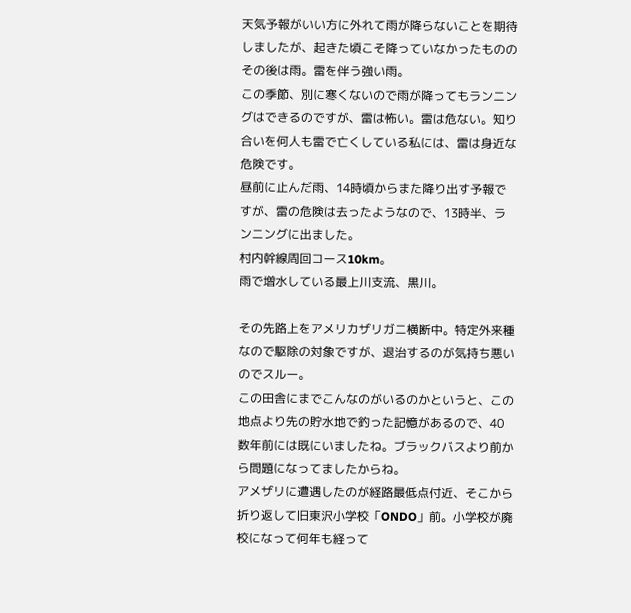天気予報がいい方に外れて雨が降らないことを期待しましたが、起きた頃こそ降っていなかったもののその後は雨。雷を伴う強い雨。
この季節、別に寒くないので雨が降ってもランニングはできるのですが、雷は怖い。雷は危ない。知り合いを何人も雷で亡くしている私には、雷は身近な危険です。
昼前に止んだ雨、14時頃からまた降り出す予報ですが、雷の危険は去ったようなので、13時半、ランニングに出ました。
村内幹線周回コース10km。
雨で増水している最上川支流、黒川。

その先路上をアメリカザリガニ横断中。特定外来種なので駆除の対象ですが、退治するのが気持ち悪いのでスルー。
この田舎にまでこんなのがいるのかというと、この地点より先の貯水地で釣った記憶があるので、40数年前には既にいましたね。ブラックバスより前から問題になってましたからね。
アメザリに遭遇したのが経路最低点付近、そこから折り返して旧東沢小学校「ONDO」前。小学校が廃校になって何年も経って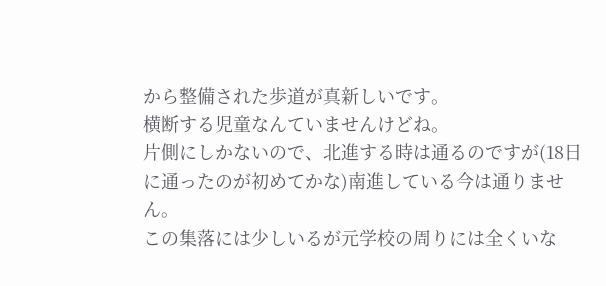から整備された歩道が真新しいです。
横断する児童なんていませんけどね。
片側にしかないので、北進する時は通るのですが(18日に通ったのが初めてかな)南進している今は通りません。
この集落には少しいるが元学校の周りには全くいな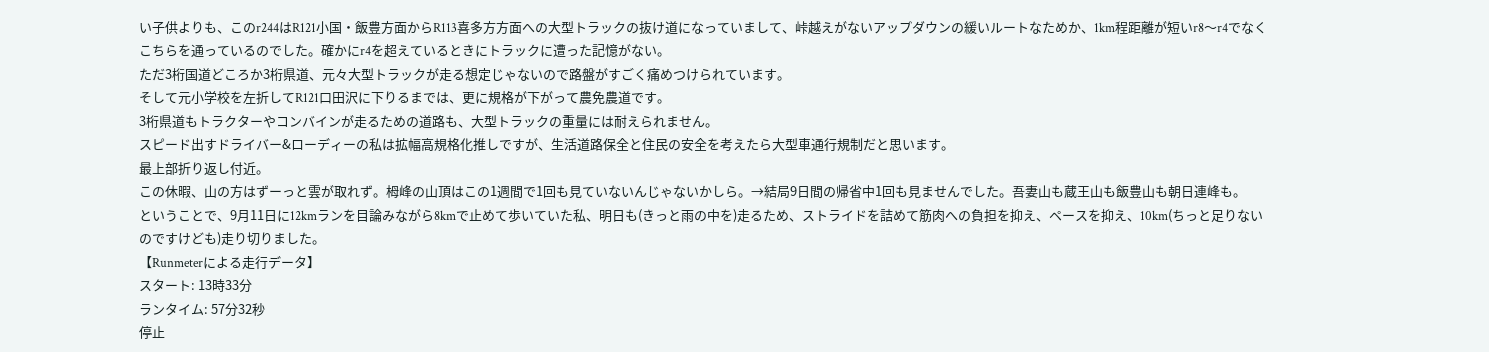い子供よりも、このr244はR121小国・飯豊方面からR113喜多方方面への大型トラックの抜け道になっていまして、峠越えがないアップダウンの緩いルートなためか、1km程距離が短いr8〜r4でなくこちらを通っているのでした。確かにr4を超えているときにトラックに遭った記憶がない。
ただ3桁国道どころか3桁県道、元々大型トラックが走る想定じゃないので路盤がすごく痛めつけられています。
そして元小学校を左折してR121口田沢に下りるまでは、更に規格が下がって農免農道です。
3桁県道もトラクターやコンバインが走るための道路も、大型トラックの重量には耐えられません。
スピード出すドライバー&ローディーの私は拡幅高規格化推しですが、生活道路保全と住民の安全を考えたら大型車通行規制だと思います。
最上部折り返し付近。
この休暇、山の方はずーっと雲が取れず。栂峰の山頂はこの1週間で1回も見ていないんじゃないかしら。→結局9日間の帰省中1回も見ませんでした。吾妻山も蔵王山も飯豊山も朝日連峰も。
ということで、9月11日に12kmランを目論みながら8kmで止めて歩いていた私、明日も(きっと雨の中を)走るため、ストライドを詰めて筋肉への負担を抑え、ペースを抑え、10km(ちっと足りないのですけども)走り切りました。
【Runmeterによる走行データ】
スタート: 13時33分
ランタイム: 57分32秒
停止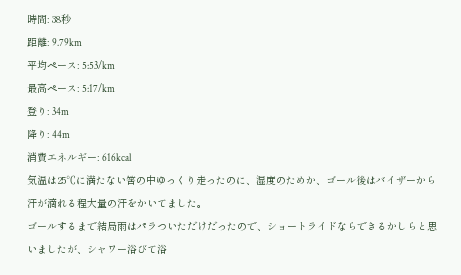時間: 38秒
距離: 9.79km
平均ペース: 5:53/km
最高ペース: 5:17/km
登り: 34m
降り: 44m
消費エネルギー: 616kcal
気温は25℃に満たない筈の中ゆっくり走ったのに、湿度のためか、ゴール後はバイザーから汗が滴れる程大量の汗をかいてました。
ゴールするまで結局雨はパラついただけだったので、ショートライドならできるかしらと思いましたが、シャワー浴びて浴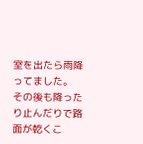室を出たら雨降ってました。
その後も降ったり止んだりで路面が乾くこ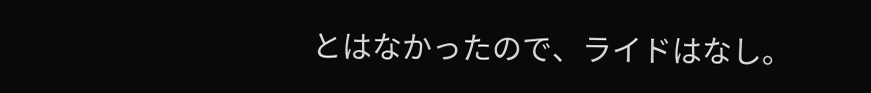とはなかったので、ライドはなし。